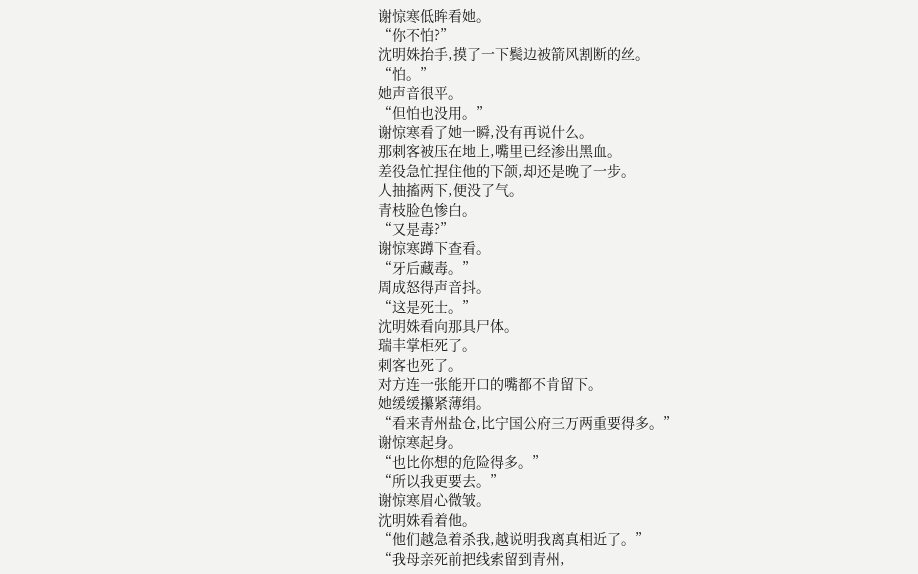谢惊寒低眸看她。
“你不怕?”
沈明姝抬手,摸了一下鬓边被箭风割断的丝。
“怕。”
她声音很平。
“但怕也没用。”
谢惊寒看了她一瞬,没有再说什么。
那刺客被压在地上,嘴里已经渗出黑血。
差役急忙捏住他的下颌,却还是晚了一步。
人抽搐两下,便没了气。
青枝脸色惨白。
“又是毒?”
谢惊寒蹲下查看。
“牙后藏毒。”
周成怒得声音抖。
“这是死士。”
沈明姝看向那具尸体。
瑞丰掌柜死了。
刺客也死了。
对方连一张能开口的嘴都不肯留下。
她缓缓攥紧薄绢。
“看来青州盐仓,比宁国公府三万两重要得多。”
谢惊寒起身。
“也比你想的危险得多。”
“所以我更要去。”
谢惊寒眉心微皱。
沈明姝看着他。
“他们越急着杀我,越说明我离真相近了。”
“我母亲死前把线索留到青州,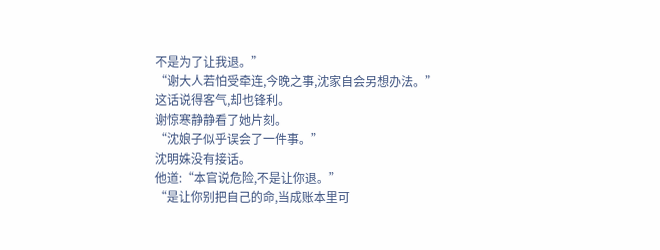不是为了让我退。”
“谢大人若怕受牵连,今晚之事,沈家自会另想办法。”
这话说得客气,却也锋利。
谢惊寒静静看了她片刻。
“沈娘子似乎误会了一件事。”
沈明姝没有接话。
他道:“本官说危险,不是让你退。”
“是让你别把自己的命,当成账本里可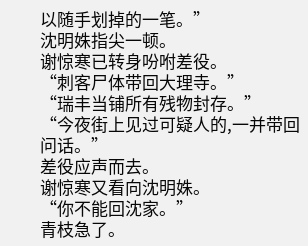以随手划掉的一笔。”
沈明姝指尖一顿。
谢惊寒已转身吩咐差役。
“刺客尸体带回大理寺。”
“瑞丰当铺所有残物封存。”
“今夜街上见过可疑人的,一并带回问话。”
差役应声而去。
谢惊寒又看向沈明姝。
“你不能回沈家。”
青枝急了。